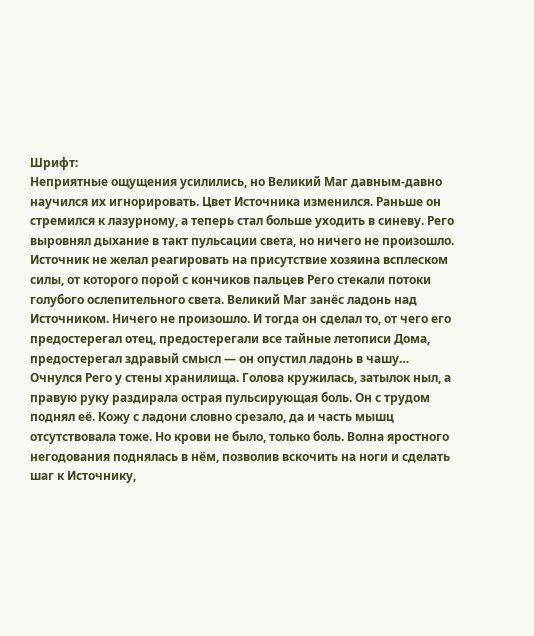Шрифт:
Неприятные ощущения усилились, но Великий Маг давным-давно научился их игнорировать. Цвет Источника изменился. Раньше он стремился к лазурному, а теперь стал больше уходить в синеву. Рего выровнял дыхание в такт пульсации света, но ничего не произошло. Источник не желал реагировать на присутствие хозяина всплеском силы, от которого порой с кончиков пальцев Рего стекали потоки голубого ослепительного света. Великий Маг занёс ладонь над Источником. Ничего не произошло. И тогда он сделал то, от чего его предостерегал отец, предостерегали все тайные летописи Дома, предостерегал здравый смысл — он опустил ладонь в чашу…
Очнулся Рего у стены хранилища. Голова кружилась, затылок ныл, а правую руку раздирала острая пульсирующая боль. Он с трудом поднял её. Кожу с ладони словно срезало, да и часть мышц отсутствовала тоже. Но крови не было, только боль. Волна яростного негодования поднялась в нём, позволив вскочить на ноги и сделать шаг к Источнику,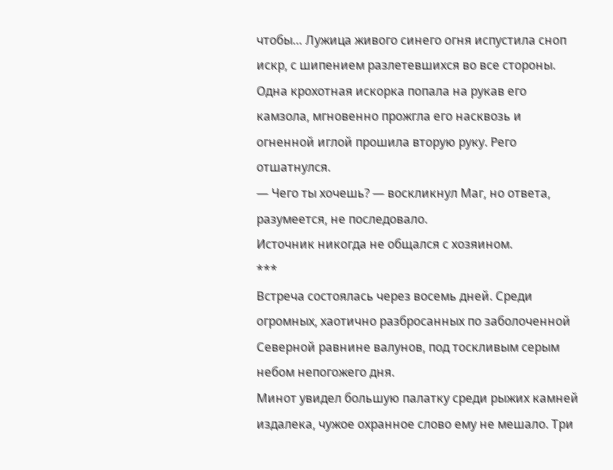чтобы… Лужица живого синего огня испустила сноп искр, с шипением разлетевшихся во все стороны. Одна крохотная искорка попала на рукав его камзола, мгновенно прожгла его насквозь и огненной иглой прошила вторую руку. Рего отшатнулся.
— Чего ты хочешь? — воскликнул Маг, но ответа, разумеется, не последовало.
Источник никогда не общался с хозяином.
***
Встреча состоялась через восемь дней. Среди огромных, хаотично разбросанных по заболоченной Северной равнине валунов, под тоскливым серым небом непогожего дня.
Минот увидел большую палатку среди рыжих камней издалека, чужое охранное слово ему не мешало. Три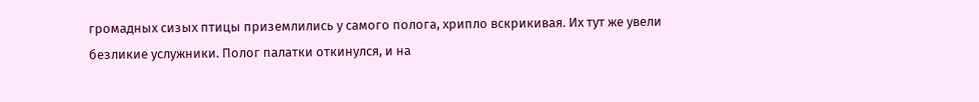громадных сизых птицы приземлились у самого полога, хрипло вскрикивая. Их тут же увели безликие услужники. Полог палатки откинулся, и на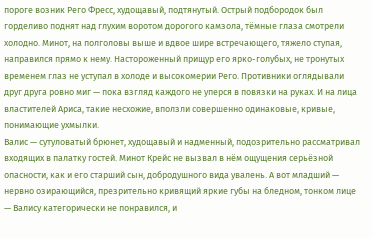пороге возник Рего Фресс, худощавый, подтянутый. Острый подбородок был горделиво поднят над глухим воротом дорогого камзола, тёмные глаза смотрели холодно. Минот, на полголовы выше и вдвое шире встречающего, тяжело ступая, направился прямо к нему. Настороженный прищур его ярко-голубых, не тронутых временем глаз не уступал в холоде и высокомерии Рего. Противники оглядывали друг друга ровно миг — пока взгляд каждого не уперся в повязки на руках. И на лица властителей Ариса, такие несхожие, вползли совершенно одинаковые, кривые, понимающие ухмылки.
Валис — сутуловатый брюнет, худощавый и надменный, подозрительно рассматривал входящих в палатку гостей. Минот Крейс не вызвал в нём ощущения серьёзной опасности, как и его старший сын, добродушного вида увалень. А вот младший — нервно озирающийся, презрительно кривящий яркие губы на бледном, тонком лице — Валису категорически не понравился, и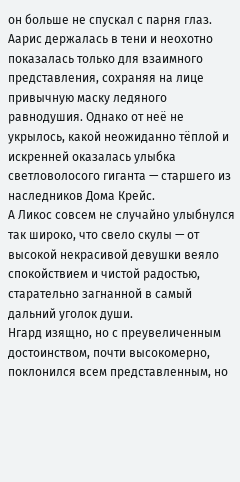он больше не спускал с парня глаз.
Аарис держалась в тени и неохотно показалась только для взаимного представления, сохраняя на лице привычную маску ледяного равнодушия. Однако от неё не укрылось, какой неожиданно тёплой и искренней оказалась улыбка светловолосого гиганта — старшего из наследников Дома Крейс.
А Ликос совсем не случайно улыбнулся так широко, что свело скулы — от высокой некрасивой девушки веяло спокойствием и чистой радостью, старательно загнанной в самый дальний уголок души.
Нгард изящно, но с преувеличенным достоинством, почти высокомерно, поклонился всем представленным, но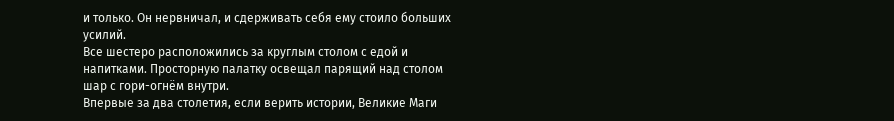и только. Он нервничал, и сдерживать себя ему стоило больших усилий.
Все шестеро расположились за круглым столом с едой и напитками. Просторную палатку освещал парящий над столом шар с гори-огнём внутри.
Впервые за два столетия, если верить истории, Великие Маги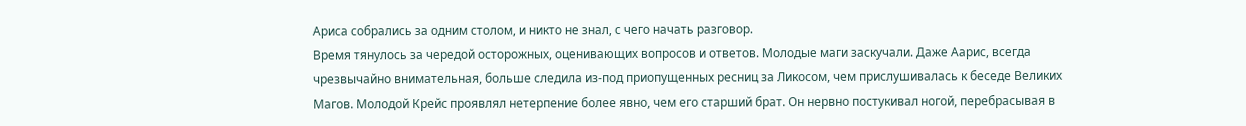Ариса собрались за одним столом, и никто не знал, с чего начать разговор.
Время тянулось за чередой осторожных, оценивающих вопросов и ответов. Молодые маги заскучали. Даже Аарис, всегда чрезвычайно внимательная, больше следила из-под приопущенных ресниц за Ликосом, чем прислушивалась к беседе Великих Магов. Молодой Крейс проявлял нетерпение более явно, чем его старший брат. Он нервно постукивал ногой, перебрасывая в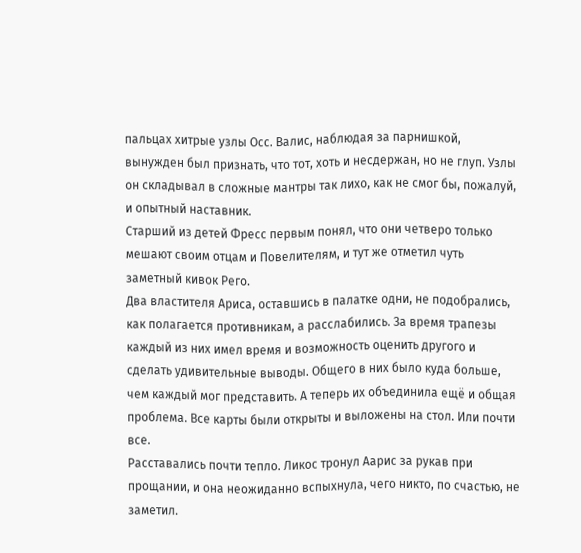пальцах хитрые узлы Осс. Валис, наблюдая за парнишкой, вынужден был признать, что тот, хоть и несдержан, но не глуп. Узлы он складывал в сложные мантры так лихо, как не смог бы, пожалуй, и опытный наставник.
Старший из детей Фресс первым понял, что они четверо только мешают своим отцам и Повелителям, и тут же отметил чуть заметный кивок Рего.
Два властителя Ариса, оставшись в палатке одни, не подобрались, как полагается противникам, а расслабились. За время трапезы каждый из них имел время и возможность оценить другого и сделать удивительные выводы. Общего в них было куда больше, чем каждый мог представить. А теперь их объединила ещё и общая проблема. Все карты были открыты и выложены на стол. Или почти все.
Расставались почти тепло. Ликос тронул Аарис за рукав при прощании, и она неожиданно вспыхнула, чего никто, по счастью, не заметил.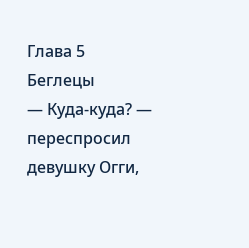Глава 5
Беглецы
— Куда-куда? — переспросил девушку Огги,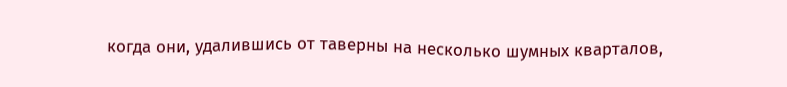когда они, удалившись от таверны на несколько шумных кварталов,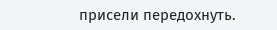присели передохнуть.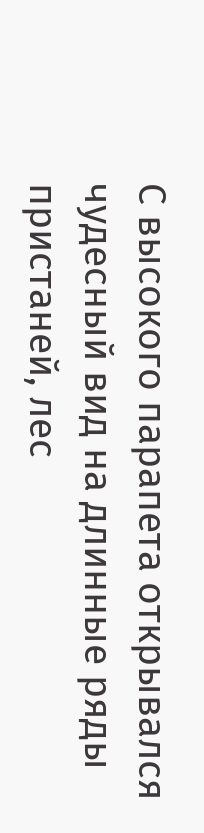С высокого парапета открывался чудесный вид на длинные ряды пристаней, лес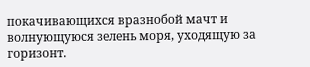покачивающихся вразнобой мачт и волнующуюся зелень моря, уходящую за горизонт.